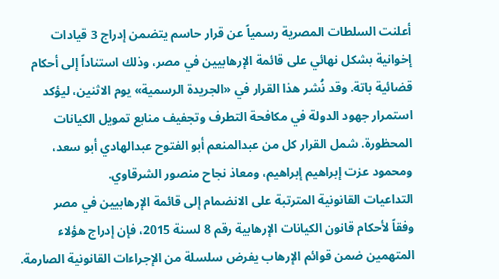أعلنت السلطات المصرية رسمياً عن قرار حاسم يتضمن إدراج 3 قيادات إخوانية بشكل نهائي على قائمة الإرهابيين في مصر، وذلك استناداً إلى أحكام قضائية باتة. وقد نُشر هذا القرار في «الجريدة الرسمية» يوم الاثنين، ليؤكد استمرار جهود الدولة في مكافحة التطرف وتجفيف منابع تمويل الكيانات المحظورة. شمل القرار كل من عبدالمنعم أبو الفتوح عبدالهادي أبو سعد، ومحمود عزت إبراهيم إبراهيم، ومعاذ نجاح منصور الشرقاوي.
التداعيات القانونية المترتبة على الانضمام إلى قائمة الإرهابيين في مصر
وفقاً لأحكام قانون الكيانات الإرهابية رقم 8 لسنة 2015، فإن إدراج هؤلاء المتهمين ضمن قوائم الإرهاب يفرض سلسلة من الإجراءات القانونية الصارمة.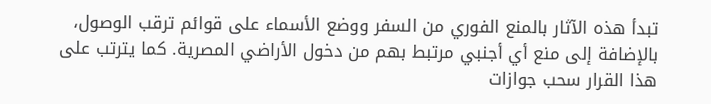تبدأ هذه الآثار بالمنع الفوري من السفر ووضع الأسماء على قوائم ترقب الوصول، بالإضافة إلى منع أي أجنبي مرتبط بهم من دخول الأراضي المصرية. كما يترتب على هذا القرار سحب جوازات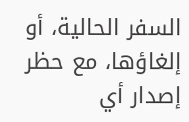السفر الحالية، أو إلغاؤها، مع حظر إصدار أي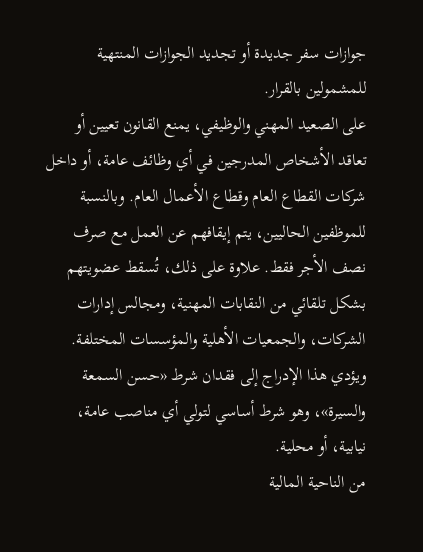جوازات سفر جديدة أو تجديد الجوازات المنتهية للمشمولين بالقرار.
على الصعيد المهني والوظيفي، يمنع القانون تعيين أو تعاقد الأشخاص المدرجين في أي وظائف عامة، أو داخل شركات القطاع العام وقطاع الأعمال العام. وبالنسبة للموظفين الحاليين، يتم إيقافهم عن العمل مع صرف نصف الأجر فقط. علاوة على ذلك، تُسقط عضويتهم بشكل تلقائي من النقابات المهنية، ومجالس إدارات الشركات، والجمعيات الأهلية والمؤسسات المختلفة. ويؤدي هذا الإدراج إلى فقدان شرط «حسن السمعة والسيرة»، وهو شرط أساسي لتولي أي مناصب عامة، نيابية، أو محلية.
من الناحية المالية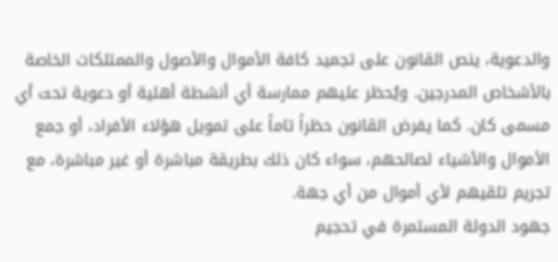والدعوية، ينص القانون على تجميد كافة الأموال والأصول والممتلكات الخاصة بالأشخاص المدرجين. ويُحظر عليهم ممارسة أي أنشطة أهلية أو دعوية تحت أي مسمى كان. كما يفرض القانون حظراً تاماً على تمويل هؤلاء الأفراد، أو جمع الأموال والأشياء لصالحهم، سواء كان ذلك بطريقة مباشرة أو غير مباشرة، مع تجريم تلقيهم لأي أموال من أي جهة.
جهود الدولة المستمرة في تحجيم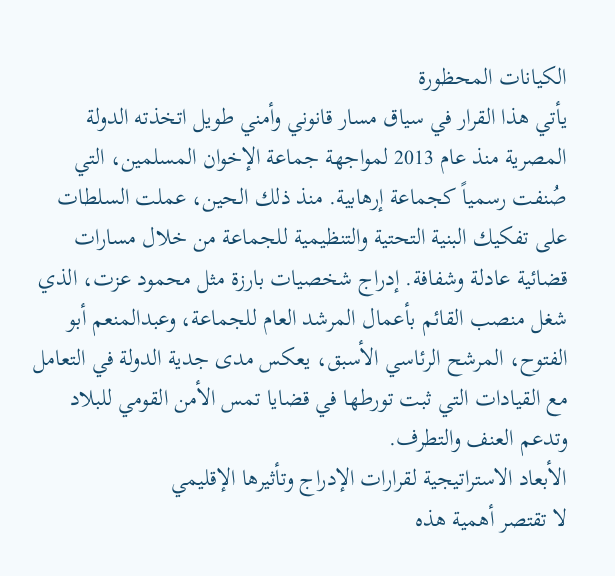الكيانات المحظورة
يأتي هذا القرار في سياق مسار قانوني وأمني طويل اتخذته الدولة المصرية منذ عام 2013 لمواجهة جماعة الإخوان المسلمين، التي صُنفت رسمياً كجماعة إرهابية. منذ ذلك الحين، عملت السلطات على تفكيك البنية التحتية والتنظيمية للجماعة من خلال مسارات قضائية عادلة وشفافة. إدراج شخصيات بارزة مثل محمود عزت، الذي شغل منصب القائم بأعمال المرشد العام للجماعة، وعبدالمنعم أبو الفتوح، المرشح الرئاسي الأسبق، يعكس مدى جدية الدولة في التعامل مع القيادات التي ثبت تورطها في قضايا تمس الأمن القومي للبلاد وتدعم العنف والتطرف.
الأبعاد الاستراتيجية لقرارات الإدراج وتأثيرها الإقليمي
لا تقتصر أهمية هذه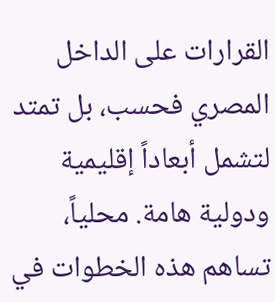القرارات على الداخل المصري فحسب، بل تمتد لتشمل أبعاداً إقليمية ودولية هامة. محلياً، تساهم هذه الخطوات في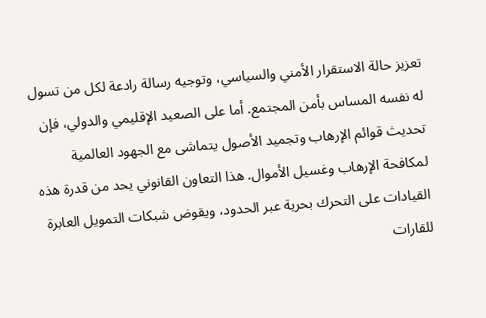تعزيز حالة الاستقرار الأمني والسياسي، وتوجيه رسالة رادعة لكل من تسول له نفسه المساس بأمن المجتمع. أما على الصعيد الإقليمي والدولي، فإن تحديث قوائم الإرهاب وتجميد الأصول يتماشى مع الجهود العالمية لمكافحة الإرهاب وغسيل الأموال. هذا التعاون القانوني يحد من قدرة هذه القيادات على التحرك بحرية عبر الحدود، ويقوض شبكات التمويل العابرة للقارات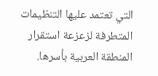التي تعتمد عليها التنظيمات المتطرفة لزعزعة استقرار المنطقة العربية بأسرها.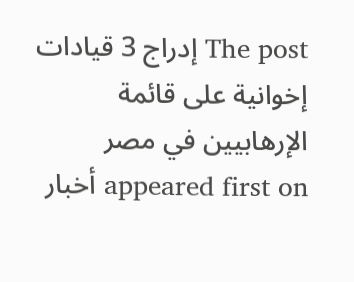The post إدراج 3 قيادات إخوانية على قائمة الإرهابيين في مصر appeared first on أخبار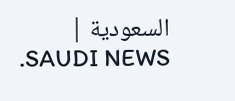السعودية | SAUDI NEWS.